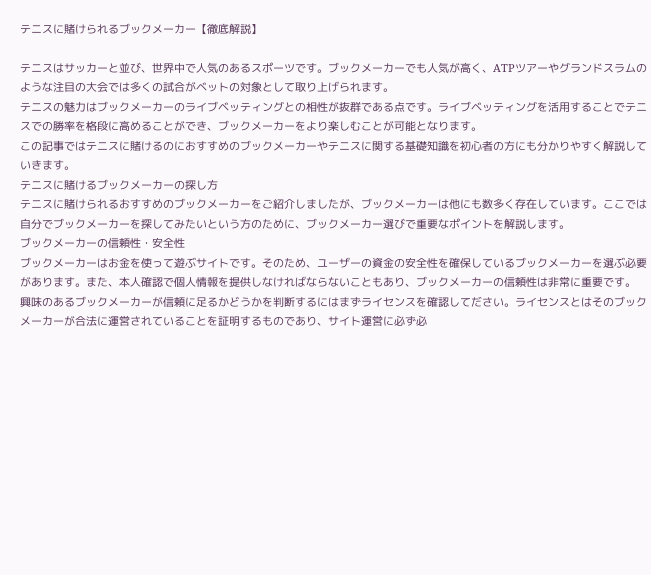テニスに賭けられるブックメーカー【徹底解説】

テニスはサッカーと並び、世界中で人気のあるスポーツです。ブックメーカーでも人気が高く、ATPツアーやグランドスラムのような注目の大会では多くの試合がベットの対象として取り上げられます。
テニスの魅力はブックメーカーのライブベッティングとの相性が抜群である点です。ライブベッティングを活用することでテニスでの勝率を格段に高めることができ、ブックメーカーをより楽しむことが可能となります。
この記事ではテニスに賭けるのにおすすめのブックメーカーやテニスに関する基礎知識を初心者の方にも分かりやすく解説していきます。
テニスに賭けるブックメーカーの探し方
テニスに賭けられるおすすめのブックメーカーをご紹介しましたが、ブックメーカーは他にも数多く存在しています。ここでは自分でブックメーカーを探してみたいという方のために、ブックメーカー選びで重要なポイントを解説します。
ブックメーカーの信頼性・安全性
ブックメーカーはお金を使って遊ぶサイトです。そのため、ユーザーの資金の安全性を確保しているブックメーカーを選ぶ必要があります。また、本人確認で個人情報を提供しなければならないこともあり、ブックメーカーの信頼性は非常に重要です。
興味のあるブックメーカーが信頼に足るかどうかを判断するにはまずライセンスを確認してださい。ライセンスとはそのブックメーカーが合法に運営されていることを証明するものであり、サイト運営に必ず必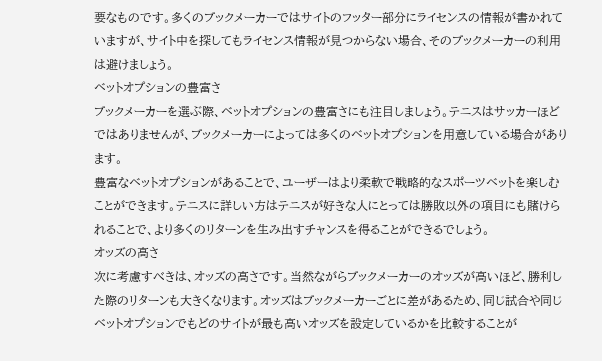要なものです。多くのブックメーカーではサイトのフッター部分にライセンスの情報が書かれていますが、サイト中を探してもライセンス情報が見つからない場合、そのブックメーカーの利用は避けましょう。
ベットオプションの豊富さ
ブックメーカーを選ぶ際、ベットオプションの豊富さにも注目しましょう。テニスはサッカーほどではありませんが、ブックメーカーによっては多くのベットオプションを用意している場合があります。
豊富なベットオプションがあることで、ユーザーはより柔軟で戦略的なスポーツベットを楽しむことができます。テニスに詳しい方はテニスが好きな人にとっては勝敗以外の項目にも賭けられることで、より多くのリターンを生み出すチャンスを得ることができるでしょう。
オッズの高さ
次に考慮すべきは、オッズの高さです。当然ながらブックメーカーのオッズが高いほど、勝利した際のリターンも大きくなります。オッズはブックメーカーごとに差があるため、同じ試合や同じベットオプションでもどのサイトが最も高いオッズを設定しているかを比較することが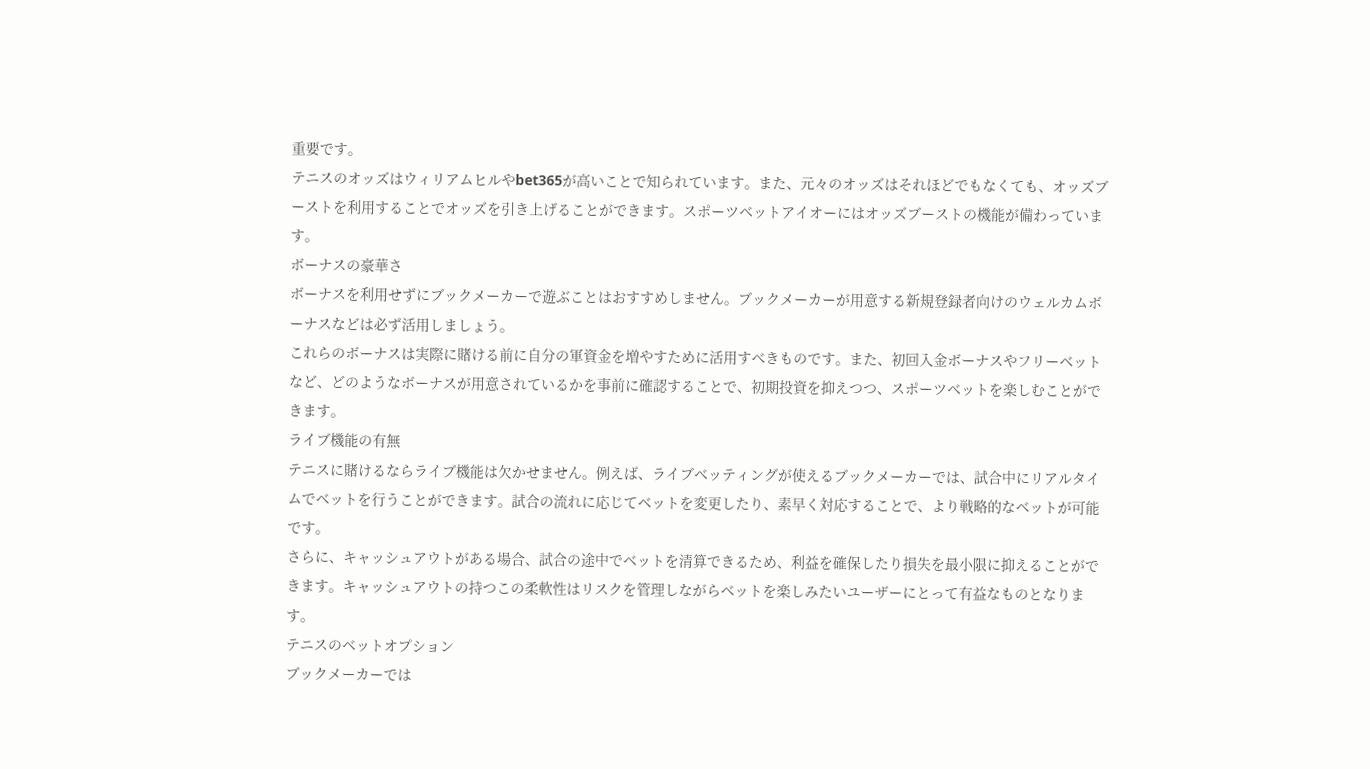重要です。
テニスのオッズはウィリアムヒルやbet365が高いことで知られています。また、元々のオッズはそれほどでもなくても、オッズブーストを利用することでオッズを引き上げることができます。スポーツベットアイオーにはオッズブーストの機能が備わっています。
ボーナスの豪華さ
ボーナスを利用せずにブックメーカーで遊ぶことはおすすめしません。ブックメーカーが用意する新規登録者向けのウェルカムボーナスなどは必ず活用しましょう。
これらのボーナスは実際に賭ける前に自分の軍資金を増やすために活用すべきものです。また、初回入金ボーナスやフリーベットなど、どのようなボーナスが用意されているかを事前に確認することで、初期投資を抑えつつ、スポーツベットを楽しむことができます。
ライブ機能の有無
テニスに賭けるならライブ機能は欠かせません。例えば、ライブベッティングが使えるブックメーカーでは、試合中にリアルタイムでベットを行うことができます。試合の流れに応じてベットを変更したり、素早く対応することで、より戦略的なベットが可能です。
さらに、キャッシュアウトがある場合、試合の途中でベットを清算できるため、利益を確保したり損失を最小限に抑えることができます。キャッシュアウトの持つこの柔軟性はリスクを管理しながらベットを楽しみたいユーザーにとって有益なものとなります。
テニスのベットオプション
ブックメーカーでは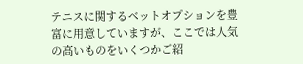テニスに関するベットオプションを豊富に用意していますが、ここでは人気の高いものをいくつかご紹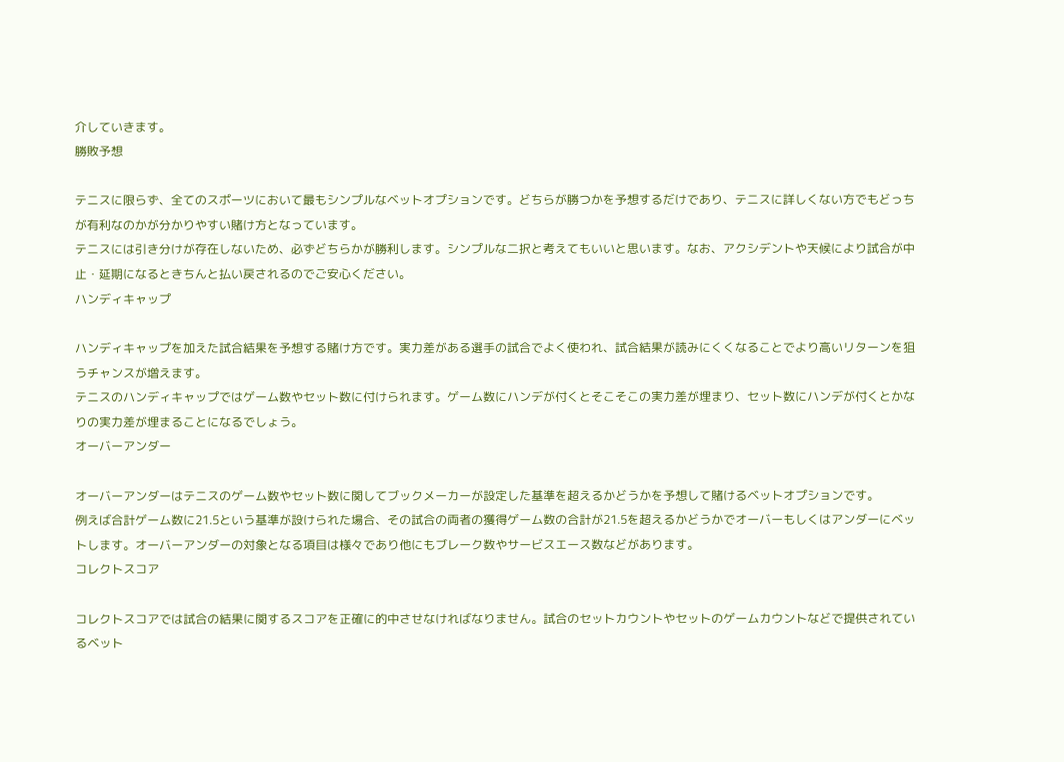介していきます。
勝敗予想

テニスに限らず、全てのスポーツにおいて最もシンプルなベットオプションです。どちらが勝つかを予想するだけであり、テニスに詳しくない方でもどっちが有利なのかが分かりやすい賭け方となっています。
テニスには引き分けが存在しないため、必ずどちらかが勝利します。シンプルな二択と考えてもいいと思います。なお、アクシデントや天候により試合が中止・延期になるときちんと払い戻されるのでご安心ください。
ハンディキャップ

ハンディキャップを加えた試合結果を予想する賭け方です。実力差がある選手の試合でよく使われ、試合結果が読みにくくなることでより高いリターンを狙うチャンスが増えます。
テニスのハンディキャップではゲーム数やセット数に付けられます。ゲーム数にハンデが付くとそこそこの実力差が埋まり、セット数にハンデが付くとかなりの実力差が埋まることになるでしょう。
オーバーアンダー

オーバーアンダーはテニスのゲーム数やセット数に関してブックメーカーが設定した基準を超えるかどうかを予想して賭けるベットオプションです。
例えば合計ゲーム数に21.5という基準が設けられた場合、その試合の両者の獲得ゲーム数の合計が21.5を超えるかどうかでオーバーもしくはアンダーにベットします。オーバーアンダーの対象となる項目は様々であり他にもブレーク数やサービスエース数などがあります。
コレクトスコア

コレクトスコアでは試合の結果に関するスコアを正確に的中させなければなりません。試合のセットカウントやセットのゲームカウントなどで提供されているベット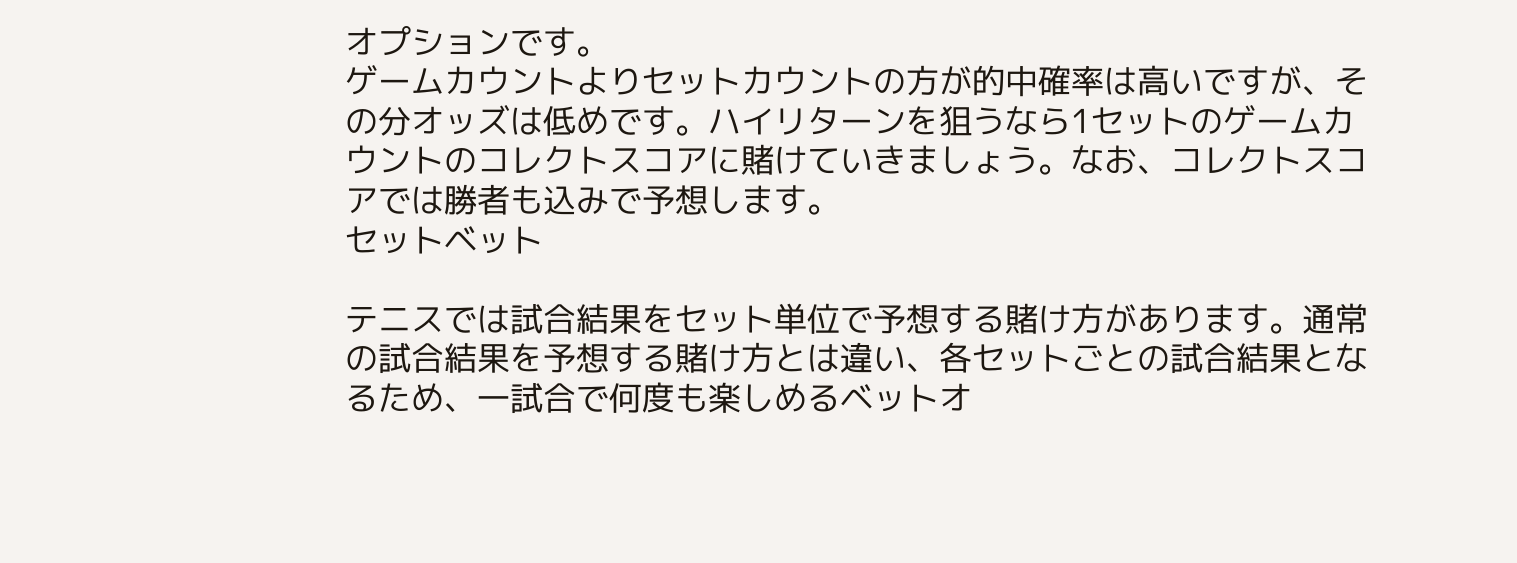オプションです。
ゲームカウントよりセットカウントの方が的中確率は高いですが、その分オッズは低めです。ハイリターンを狙うなら1セットのゲームカウントのコレクトスコアに賭けていきましょう。なお、コレクトスコアでは勝者も込みで予想します。
セットベット

テニスでは試合結果をセット単位で予想する賭け方があります。通常の試合結果を予想する賭け方とは違い、各セットごとの試合結果となるため、一試合で何度も楽しめるベットオ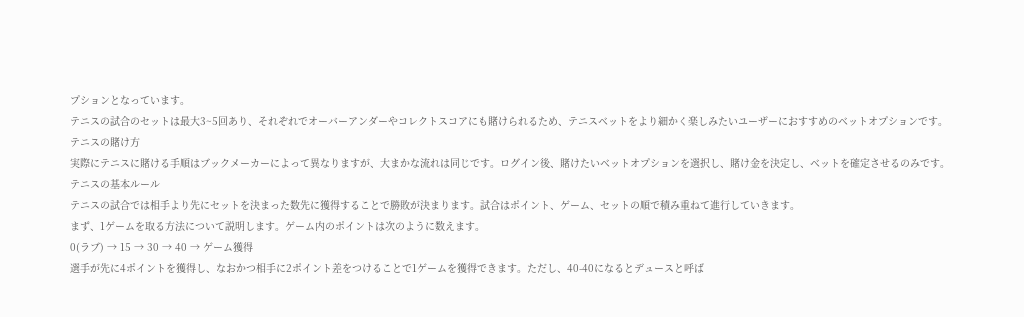プションとなっています。
テニスの試合のセットは最大3~5回あり、それぞれでオーバーアンダーやコレクトスコアにも賭けられるため、テニスベットをより細かく楽しみたいユーザーにおすすめのベットオプションです。
テニスの賭け方
実際にテニスに賭ける手順はブックメーカーによって異なりますが、大まかな流れは同じです。ログイン後、賭けたいベットオプションを選択し、賭け金を決定し、ベットを確定させるのみです。
テニスの基本ルール
テニスの試合では相手より先にセットを決まった数先に獲得することで勝敗が決まります。試合はポイント、ゲーム、セットの順で積み重ねて進行していきます。
まず、1ゲームを取る方法について説明します。ゲーム内のポイントは次のように数えます。
0(ラブ) → 15 → 30 → 40 → ゲーム獲得
選手が先に4ポイントを獲得し、なおかつ相手に2ポイント差をつけることで1ゲームを獲得できます。ただし、40-40になるとデュースと呼ば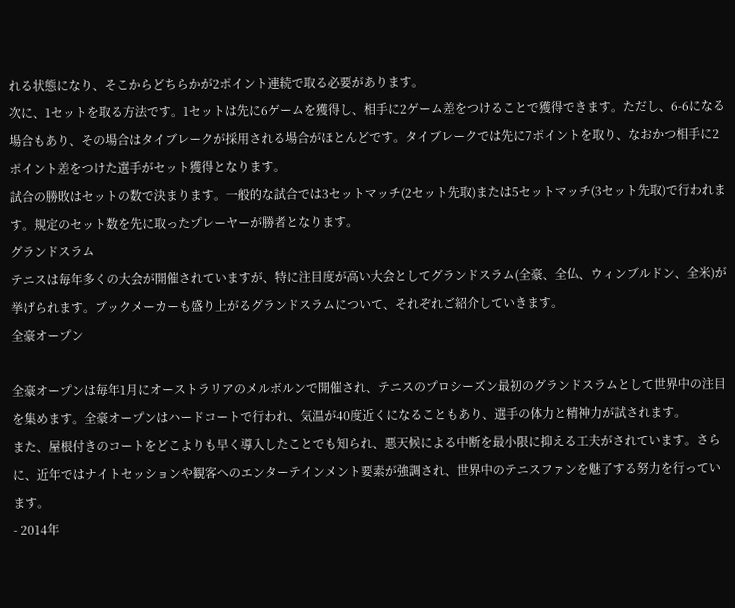れる状態になり、そこからどちらかが2ポイント連続で取る必要があります。
次に、1セットを取る方法です。1セットは先に6ゲームを獲得し、相手に2ゲーム差をつけることで獲得できます。ただし、6-6になる場合もあり、その場合はタイブレークが採用される場合がほとんどです。タイブレークでは先に7ポイントを取り、なおかつ相手に2ポイント差をつけた選手がセット獲得となります。
試合の勝敗はセットの数で決まります。一般的な試合では3セットマッチ(2セット先取)または5セットマッチ(3セット先取)で行われます。規定のセット数を先に取ったプレーヤーが勝者となります。
グランドスラム
テニスは毎年多くの大会が開催されていますが、特に注目度が高い大会としてグランドスラム(全豪、全仏、ウィンブルドン、全米)が挙げられます。ブックメーカーも盛り上がるグランドスラムについて、それぞれご紹介していきます。
全豪オープン

全豪オープンは毎年1月にオーストラリアのメルボルンで開催され、テニスのプロシーズン最初のグランドスラムとして世界中の注目を集めます。全豪オープンはハードコートで行われ、気温が40度近くになることもあり、選手の体力と精神力が試されます。
また、屋根付きのコートをどこよりも早く導入したことでも知られ、悪天候による中断を最小限に抑える工夫がされています。さらに、近年ではナイトセッションや観客へのエンターテインメント要素が強調され、世界中のテニスファンを魅了する努力を行っています。
- 2014年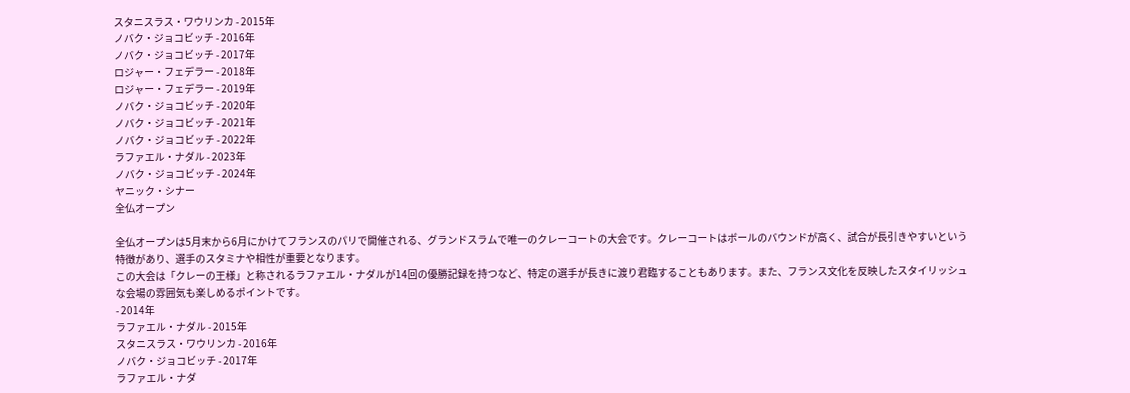スタニスラス・ワウリンカ - 2015年
ノバク・ジョコビッチ - 2016年
ノバク・ジョコビッチ - 2017年
ロジャー・フェデラー - 2018年
ロジャー・フェデラー - 2019年
ノバク・ジョコビッチ - 2020年
ノバク・ジョコビッチ - 2021年
ノバク・ジョコビッチ - 2022年
ラファエル・ナダル - 2023年
ノバク・ジョコビッチ - 2024年
ヤニック・シナー
全仏オープン

全仏オープンは5月末から6月にかけてフランスのパリで開催される、グランドスラムで唯一のクレーコートの大会です。クレーコートはボールのバウンドが高く、試合が長引きやすいという特徴があり、選手のスタミナや相性が重要となります。
この大会は「クレーの王様」と称されるラファエル・ナダルが14回の優勝記録を持つなど、特定の選手が長きに渡り君臨することもあります。また、フランス文化を反映したスタイリッシュな会場の雰囲気も楽しめるポイントです。
- 2014年
ラファエル・ナダル - 2015年
スタニスラス・ワウリンカ - 2016年
ノバク・ジョコビッチ - 2017年
ラファエル・ナダ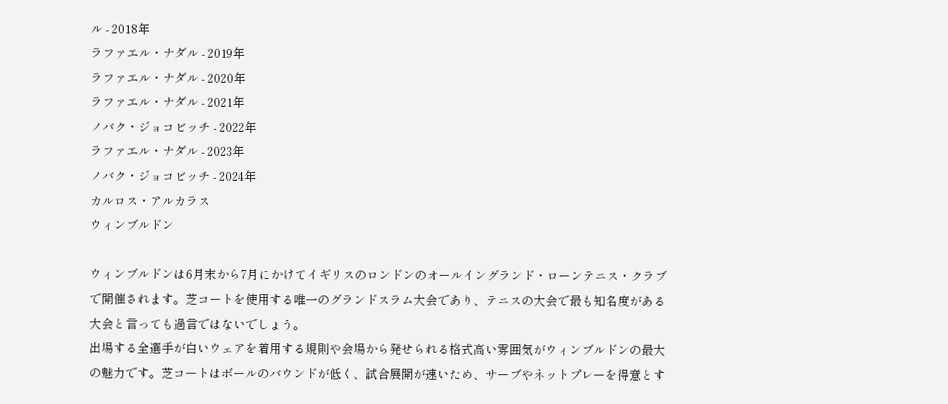ル - 2018年
ラファエル・ナダル - 2019年
ラファエル・ナダル - 2020年
ラファエル・ナダル - 2021年
ノバク・ジョコビッチ - 2022年
ラファエル・ナダル - 2023年
ノバク・ジョコビッチ - 2024年
カルロス・アルカラス
ウィンブルドン

ウィンブルドンは6月末から7月にかけてイギリスのロンドンのオールイングランド・ローンテニス・クラブで開催されます。芝コートを使用する唯一のグランドスラム大会であり、テニスの大会で最も知名度がある大会と言っても過言ではないでしょう。
出場する全選手が白いウェアを着用する規則や会場から発せられる格式高い雰囲気がウィンブルドンの最大の魅力です。芝コートはボールのバウンドが低く、試合展開が速いため、サーブやネットプレーを得意とす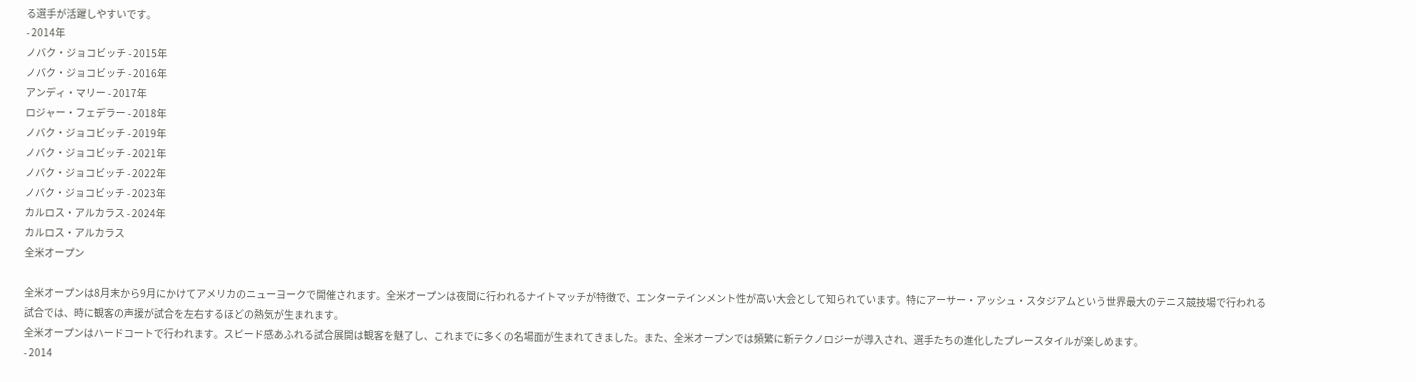る選手が活躍しやすいです。
- 2014年
ノバク・ジョコビッチ - 2015年
ノバク・ジョコビッチ - 2016年
アンディ・マリー - 2017年
ロジャー・フェデラー - 2018年
ノバク・ジョコビッチ - 2019年
ノバク・ジョコビッチ - 2021年
ノバク・ジョコビッチ - 2022年
ノバク・ジョコビッチ - 2023年
カルロス・アルカラス - 2024年
カルロス・アルカラス
全米オープン

全米オープンは8月末から9月にかけてアメリカのニューヨークで開催されます。全米オープンは夜間に行われるナイトマッチが特徴で、エンターテインメント性が高い大会として知られています。特にアーサー・アッシュ・スタジアムという世界最大のテニス競技場で行われる試合では、時に観客の声援が試合を左右するほどの熱気が生まれます。
全米オープンはハードコートで行われます。スピード感あふれる試合展開は観客を魅了し、これまでに多くの名場面が生まれてきました。また、全米オープンでは頻繁に新テクノロジーが導入され、選手たちの進化したプレースタイルが楽しめます。
- 2014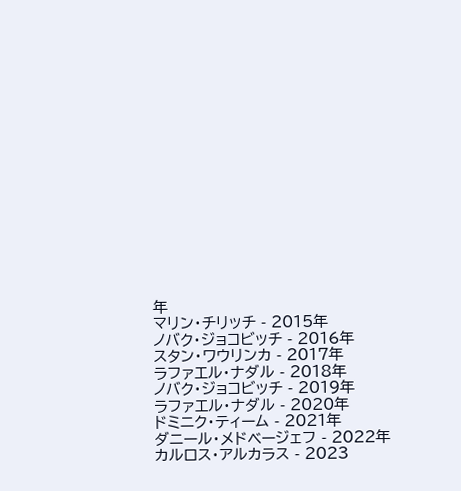年
マリン・チリッチ - 2015年
ノバク・ジョコビッチ - 2016年
スタン・ワウリンカ - 2017年
ラファエル・ナダル - 2018年
ノバク・ジョコビッチ - 2019年
ラファエル・ナダル - 2020年
ドミニク・ティーム - 2021年
ダニール・メドベージェフ - 2022年
カルロス・アルカラス - 2023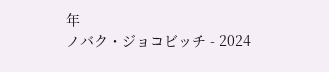年
ノバク・ジョコビッチ - 2024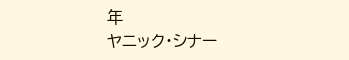年
ヤニック・シナー